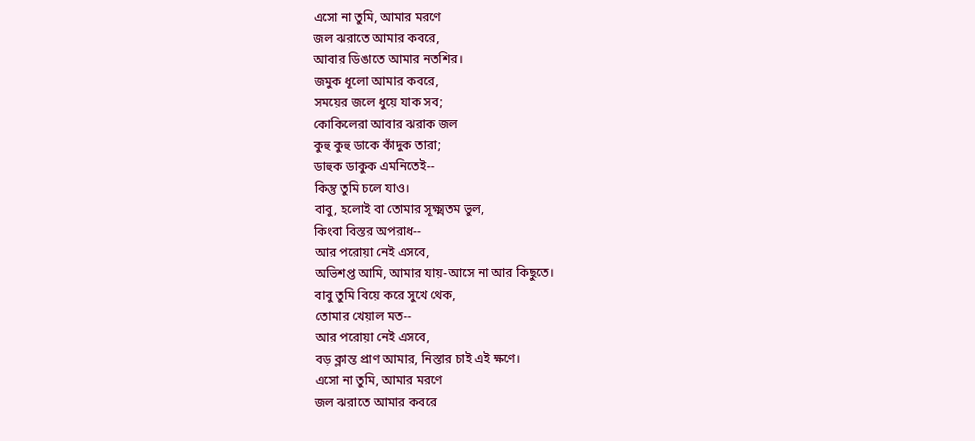এসো না তুমি, আমার মরণে
জল ঝরাতে আমার কবরে,
আবার ডিঙাতে আমার নতশির।
জমুক ধূলো আমার কবরে,
সময়ের জলে ধুয়ে যাক সব;
কোকিলেরা আবার ঝরাক জল
কুহু কুহু ডাকে কাঁদুক তারা;
ডাহুক ডাকুক এমনিতেই--
কিন্তু তুমি চলে যাও।
বাবু, হলোই বা তোমার সূক্ষ্মতম ভুল,
কিংবা বিস্তর অপরাধ--
আর পরোয়া নেই এসবে,
অভিশপ্ত আমি, আমার যায়-আসে না আর কিছুতে।
বাবু তুমি বিয়ে করে সুখে থেক,
তোমার খেয়াল মত--
আর পরোয়া নেই এসবে,
বড় ক্লান্ত প্রাণ আমার, নিস্তার চাই এই ক্ষণে।
এসো না তুমি, আমার মরণে
জল ঝরাতে আমার কবরে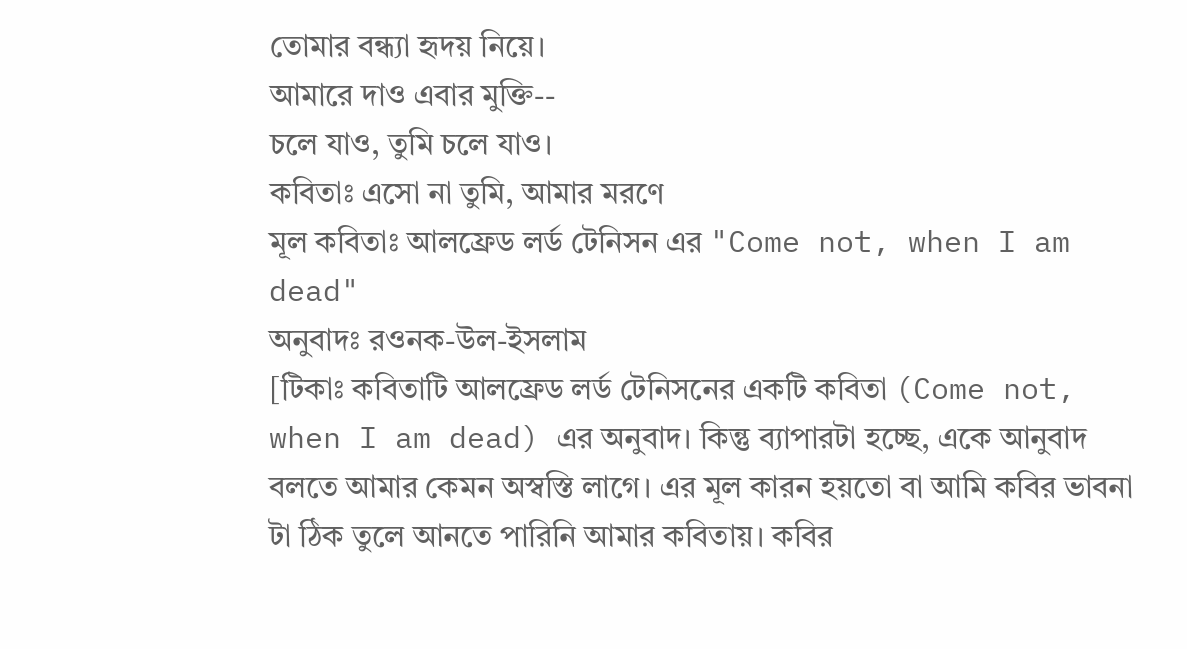তোমার বন্ধ্যা হৃদয় নিয়ে।
আমারে দাও এবার মুক্তি--
চলে যাও, তুমি চলে যাও।
কবিতাঃ এসো না তুমি, আমার মরণে
মূল কবিতাঃ আলফ্রেড লর্ড টেনিসন এর "Come not, when I am dead"
অনুবাদঃ রওনক-উল-ইসলাম
[টিকাঃ কবিতাটি আলফ্রেড লর্ড টেনিসনের একটি কবিতা (Come not, when I am dead) এর অনুবাদ। কিন্তু ব্যাপারটা হচ্ছে, একে আনুবাদ বলতে আমার কেমন অস্বস্তি লাগে। এর মূল কারন হয়তো বা আমি কবির ভাবনা টা ঠিক তুলে আনতে পারিনি আমার কবিতায়। কবির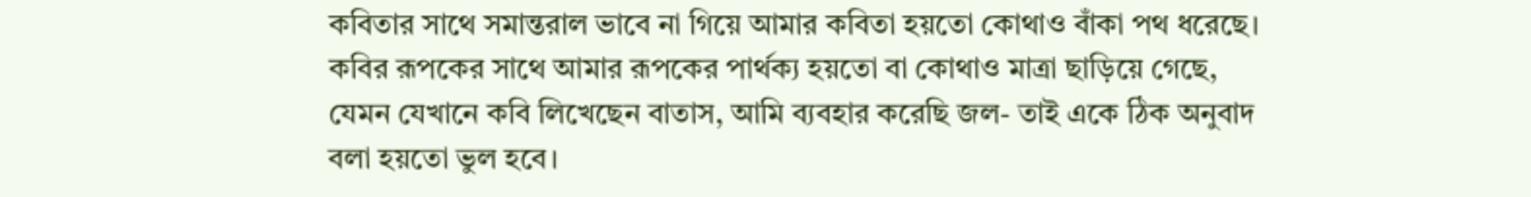কবিতার সাথে সমান্তরাল ভাবে না গিয়ে আমার কবিতা হয়তো কোথাও বাঁকা পথ ধরেছে। কবির রূপকের সাথে আমার রূপকের পার্থক্য হয়তো বা কোথাও মাত্রা ছাড়িয়ে গেছে, যেমন যেখানে কবি লিখেছেন বাতাস, আমি ব্যবহার করেছি জল- তাই একে ঠিক অনুবাদ বলা হয়তো ভুল হবে।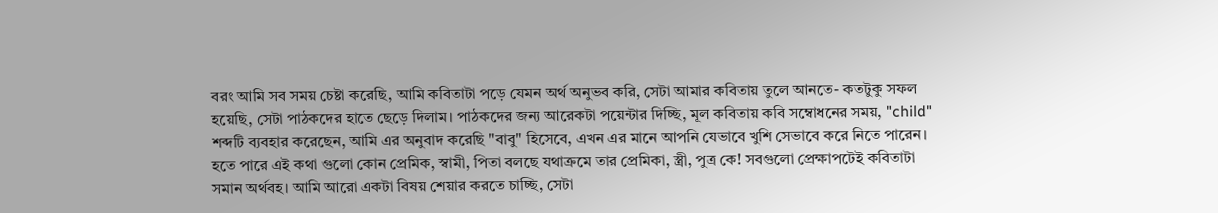বরং আমি সব সময় চেষ্টা করেছি, আমি কবিতাটা পড়ে যেমন অর্থ অনুভব করি, সেটা আমার কবিতায় তুলে আনতে- কতটুকু সফল হয়েছি, সেটা পাঠকদের হাতে ছেড়ে দিলাম। পাঠকদের জন্য আরেকটা পয়েন্টার দিচ্ছি, মূল কবিতায় কবি সম্বোধনের সময়, "child" শব্দটি ব্যবহার করেছেন, আমি এর অনুবাদ করেছি "বাবু" হিসেবে, এখন এর মানে আপনি যেভাবে খুশি সেভাবে করে নিতে পারেন। হতে পারে এই কথা গুলো কোন প্রেমিক, স্বামী, পিতা বলছে যথাক্রমে তার প্রেমিকা, স্ত্রী, পুত্র কে! সবগুলো প্রেক্ষাপটেই কবিতাটা সমান অর্থবহ। আমি আরো একটা বিষয় শেয়ার করতে চাচ্ছি, সেটা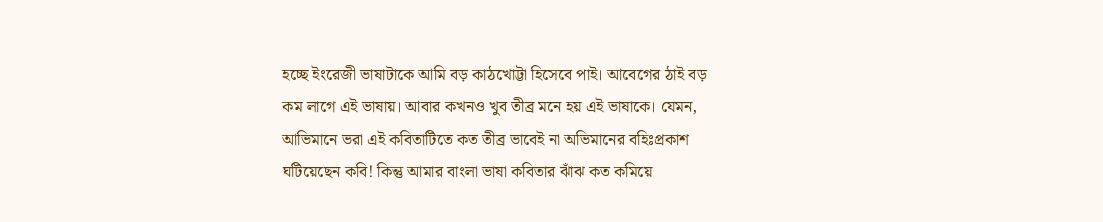হচ্ছে ইংরেজী ভাষাটাকে আমি বড় কাঠখোট্টা হিসেবে পাই। আবেগের ঠাই বড় কম লাগে এই ভাষায়। আবার কখনও খুব তীব্র মনে হয় এই ভাষাকে। যেমন, আভিমানে ভরা এই কবিতাটিতে কত তীব্র ভাবেই না অভিমানের বহিঃপ্রকাশ ঘটিয়েছেন কবি! কিন্তু আমার বাংলা ভাষা কবিতার ঝাঁঝ কত কমিয়ে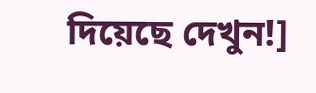দিয়েছে দেখুন!]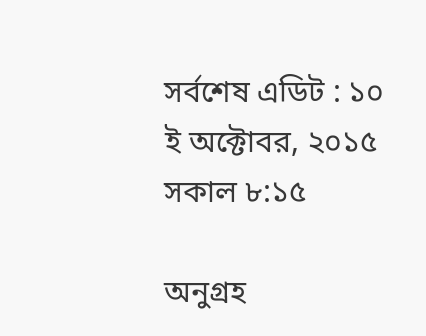সর্বশেষ এডিট : ১০ ই অক্টোবর, ২০১৫ সকাল ৮:১৫

অনুগ্রহ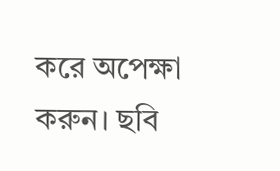করে অপেক্ষা করুন। ছবি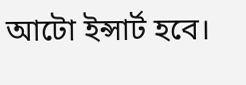আটো ইন্সার্ট হবে।